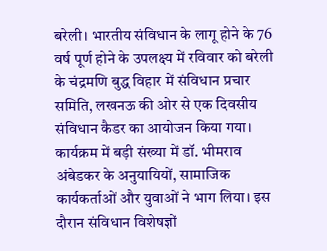बरेली। भारतीय संविधान के लागू होने के 76 वर्ष पूर्ण होने के उपलक्ष्य में रविवार को बरेली के चंद्रमणि बुद्ध विहार में संविधान प्रचार समिति, लखनऊ की ओर से एक दिवसीय संविधान कैडर का आयोजन किया गया। कार्यक्रम में बड़ी संख्या में डॉ. भीमराव अंबेडकर के अनुयायियों, सामाजिक कार्यकर्ताओं और युवाओं ने भाग लिया। इस दौरान संविधान विशेषज्ञों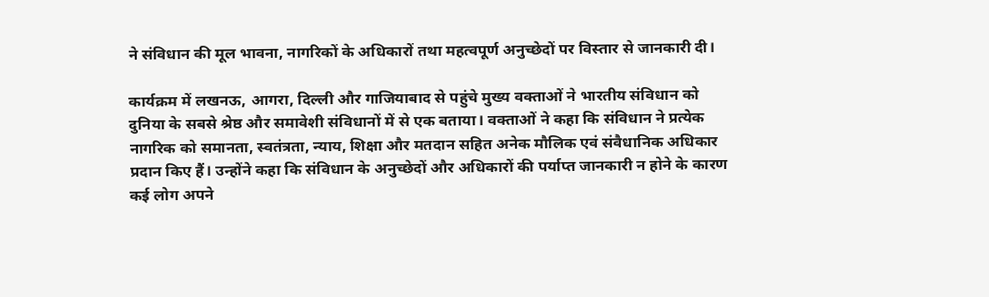ने संविधान की मूल भावना, नागरिकों के अधिकारों तथा महत्वपूर्ण अनुच्छेदों पर विस्तार से जानकारी दी।

कार्यक्रम में लखनऊ, आगरा, दिल्ली और गाजियाबाद से पहुंचे मुख्य वक्ताओं ने भारतीय संविधान को दुनिया के सबसे श्रेष्ठ और समावेशी संविधानों में से एक बताया। वक्ताओं ने कहा कि संविधान ने प्रत्येक नागरिक को समानता, स्वतंत्रता, न्याय, शिक्षा और मतदान सहित अनेक मौलिक एवं संवैधानिक अधिकार प्रदान किए हैं। उन्होंने कहा कि संविधान के अनुच्छेदों और अधिकारों की पर्याप्त जानकारी न होने के कारण कई लोग अपने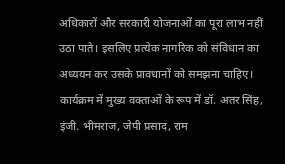अधिकारों और सरकारी योजनाओं का पूरा लाभ नहीं उठा पाते। इसलिए प्रत्येक नागरिक को संविधान का अध्ययन कर उसके प्रावधानों को समझना चाहिए।
कार्यक्रम में मुख्य वक्ताओं के रूप में डॉ. अतर सिंह, इंजी. भीमराज, जेपी प्रसाद, राम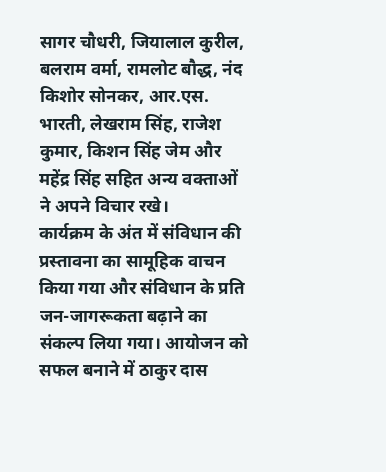सागर चौधरी, जियालाल कुरील, बलराम वर्मा, रामलोट बौद्ध, नंद किशोर सोनकर, आर.एस. भारती, लेखराम सिंह, राजेश कुमार, किशन सिंह जेम और महेंद्र सिंह सहित अन्य वक्ताओं ने अपने विचार रखे।
कार्यक्रम के अंत में संविधान की प्रस्तावना का सामूहिक वाचन किया गया और संविधान के प्रति जन-जागरूकता बढ़ाने का संकल्प लिया गया। आयोजन को सफल बनाने में ठाकुर दास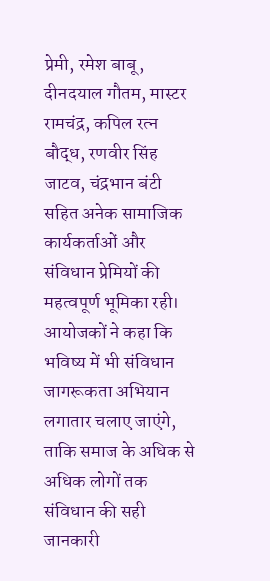प्रेमी, रमेश बाबू, दीनदयाल गौतम, मास्टर रामचंद्र, कपिल रत्न बौद्ध, रणवीर सिंह जाटव, चंद्रभान बंटी सहित अनेक सामाजिक कार्यकर्ताओं और संविधान प्रेमियों की महत्वपूर्ण भूमिका रही। आयोजकों ने कहा कि भविष्य में भी संविधान जागरूकता अभियान लगातार चलाए जाएंगे, ताकि समाज के अधिक से अधिक लोगों तक संविधान की सही जानकारी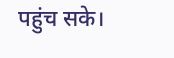पहुंच सके।